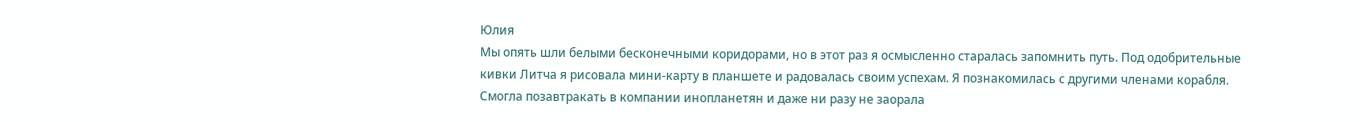Юлия
Мы опять шли белыми бесконечными коридорами, но в этот раз я осмысленно старалась запомнить путь. Под одобрительные кивки Литча я рисовала мини-карту в планшете и радовалась своим успехам. Я познакомилась с другими членами корабля. Смогла позавтракать в компании инопланетян и даже ни разу не заорала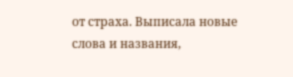от страха. Выписала новые слова и названия,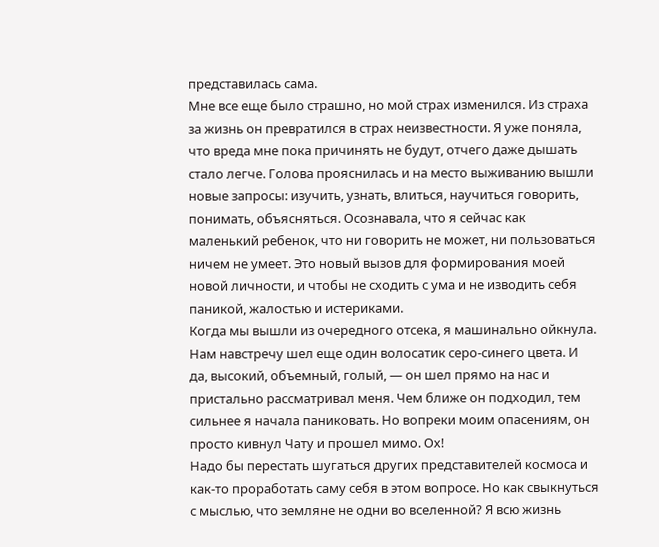представилась сама.
Мне все еще было страшно, но мой страх изменился. Из страха за жизнь он превратился в страх неизвестности. Я уже поняла, что вреда мне пока причинять не будут, отчего даже дышать стало легче. Голова прояснилась и на место выживанию вышли новые запросы: изучить, узнать, влиться, научиться говорить, понимать, объясняться. Осознавала, что я сейчас как маленький ребенок, что ни говорить не может, ни пользоваться ничем не умеет. Это новый вызов для формирования моей новой личности, и чтобы не сходить с ума и не изводить себя паникой, жалостью и истериками.
Когда мы вышли из очередного отсека, я машинально ойкнула. Нам навстречу шел еще один волосатик серо-синего цвета. И да, высокий, объемный, голый, — он шел прямо на нас и пристально рассматривал меня. Чем ближе он подходил, тем сильнее я начала паниковать. Но вопреки моим опасениям, он просто кивнул Чату и прошел мимо. Ох!
Надо бы перестать шугаться других представителей космоса и как-то проработать саму себя в этом вопросе. Но как свыкнуться с мыслью, что земляне не одни во вселенной? Я всю жизнь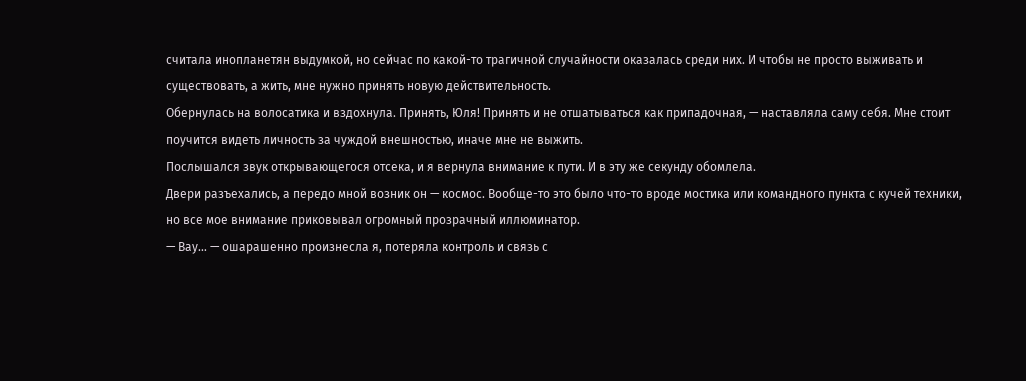считала инопланетян выдумкой, но сейчас по какой-то трагичной случайности оказалась среди них. И чтобы не просто выживать и существовать, а жить, мне нужно принять новую действительность.
Обернулась на волосатика и вздохнула. Принять, Юля! Принять и не отшатываться как припадочная, — наставляла саму себя. Мне стоит поучится видеть личность за чуждой внешностью, иначе мне не выжить.
Послышался звук открывающегося отсека, и я вернула внимание к пути. И в эту же секунду обомлела.
Двери разъехались, а передо мной возник он — космос. Вообще-то это было что-то вроде мостика или командного пункта с кучей техники, но все мое внимание приковывал огромный прозрачный иллюминатор.
— Вау… — ошарашенно произнесла я, потеряла контроль и связь с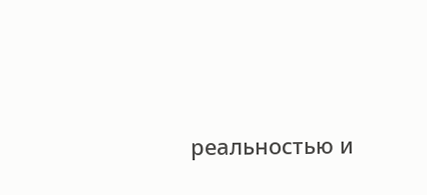реальностью и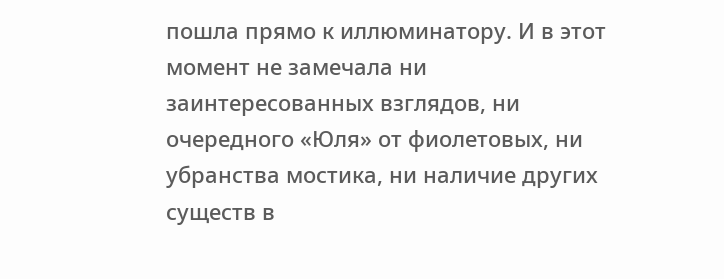пошла прямо к иллюминатору. И в этот момент не замечала ни заинтересованных взглядов, ни очередного «Юля» от фиолетовых, ни убранства мостика, ни наличие других существ в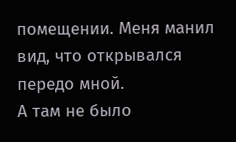помещении. Меня манил вид, что открывался передо мной.
А там не было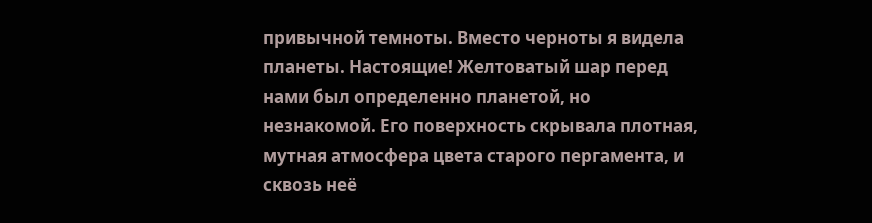привычной темноты. Вместо черноты я видела планеты. Настоящие! Желтоватый шар перед нами был определенно планетой, но незнакомой. Его поверхность скрывала плотная, мутная атмосфера цвета старого пергамента, и сквозь неё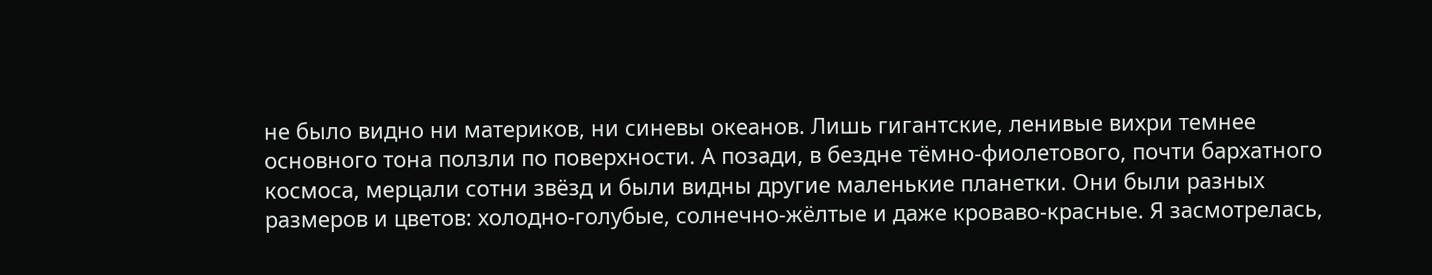не было видно ни материков, ни синевы океанов. Лишь гигантские, ленивые вихри темнее основного тона ползли по поверхности. А позади, в бездне тёмно-фиолетового, почти бархатного космоса, мерцали сотни звёзд и были видны другие маленькие планетки. Они были разных размеров и цветов: холодно-голубые, солнечно-жёлтые и даже кроваво-красные. Я засмотрелась,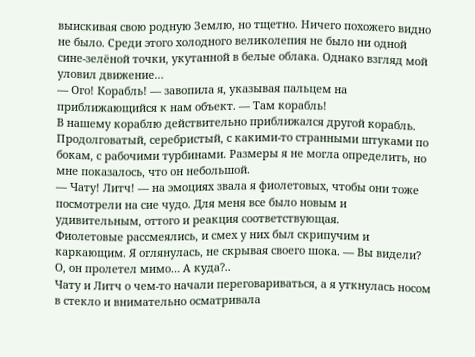выискивая свою родную Землю, но тщетно. Ничего похожего видно не было. Среди этого холодного великолепия не было ни одной сине-зелёной точки, укутанной в белые облака. Однако взгляд мой уловил движение…
— Ого! Корабль! — завопила я, указывая пальцем на приближающийся к нам объект. — Там корабль!
В нашему кораблю действительно приближался другой корабль. Продолговатый, серебристый, с какими-то странными штуками по бокам, с рабочими турбинами. Размеры я не могла определить, но мне показалось, что он небольшой.
— Чату! Литч! — на эмоциях звала я фиолетовых, чтобы они тоже посмотрели на сие чудо. Для меня все было новым и удивительным, оттого и реакция соответствующая.
Фиолетовые рассмеялись, и смех у них был скрипучим и каркающим. Я оглянулась, не скрывая своего шока. — Вы видели? О, он пролетел мимо… А куда?..
Чату и Литч о чем-то начали переговариваться, а я уткнулась носом в стекло и внимательно осматривала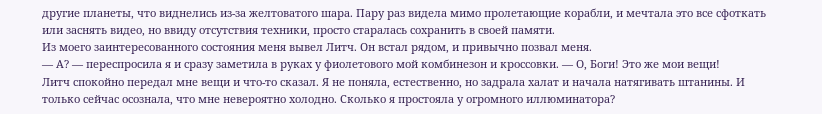другие планеты, что виднелись из-за желтоватого шара. Пару раз видела мимо пролетающие корабли, и мечтала это все сфоткать или заснять видео, но ввиду отсутствия техники, просто старалась сохранить в своей памяти.
Из моего заинтересованного состояния меня вывел Литч. Он встал рядом, и привычно позвал меня.
— А? — переспросила я и сразу заметила в руках у фиолетового мой комбинезон и кроссовки. — О, Боги! Это же мои вещи!
Литч спокойно передал мне вещи и что-то сказал. Я не поняла, естественно, но задрала халат и начала натягивать штанины. И только сейчас осознала, что мне невероятно холодно. Сколько я простояла у огромного иллюминатора?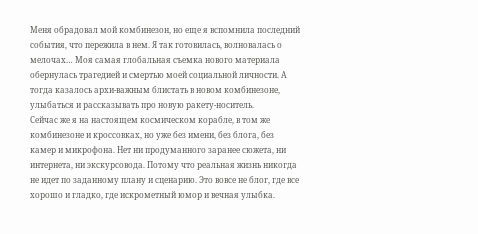Меня обрадовал мой комбинезон, но еще я вспомнила последний события, что пережила в нем. Я так готовилась, волновалась о мелочах… Моя самая глобальная съемка нового материала обернулась трагедией и смертью моей социальной личности. А тогда казалось архи-важным блистать в новом комбинезоне, улыбаться и рассказывать про новую ракету-носитель.
Сейчас же я на настоящем космическом корабле, в том же комбинезоне и кроссовках, но уже без имени, без блога, без камер и микрофона. Нет ни продуманного заранее сюжета, ни интернета, ни экскурсовода. Потому что реальная жизнь никогда не идет по заданному плану и сценарию. Это вовсе не блог, где все хорошо и гладко, где искрометный юмор и вечная улыбка.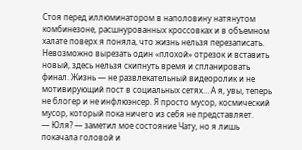Стоя перед иллюминатором в наполовину натянутом комбинезоне, расшнурованных кроссовках и в объемном халате поверх я поняла, что жизнь нельзя перезаписать. Невозможно вырезать один «плохой» отрезок и вставить новый, здесь нельзя скипнуть время и спланировать финал. Жизнь — не развлекательный видеоролик и не мотивирующий пост в социальных сетях… А я, увы, теперь не блогер и не инфлюэнсер. Я просто мусор, космический мусор, который пока ничего из себя не представляет.
— Юля? — заметил мое состояние Чату, но я лишь покачала головой и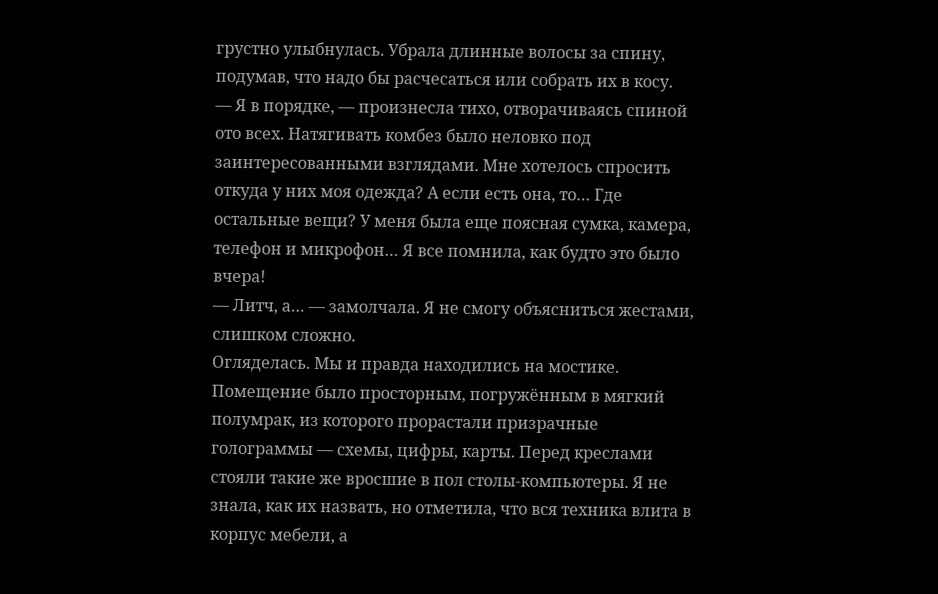грустно улыбнулась. Убрала длинные волосы за спину, подумав, что надо бы расчесаться или собрать их в косу.
— Я в порядке, — произнесла тихо, отворачиваясь спиной ото всех. Натягивать комбез было неловко под заинтересованными взглядами. Мне хотелось спросить откуда у них моя одежда? А если есть она, то… Где остальные вещи? У меня была еще поясная сумка, камера, телефон и микрофон… Я все помнила, как будто это было вчера!
— Литч, а… — замолчала. Я не смогу объясниться жестами, слишком сложно.
Огляделась. Мы и правда находились на мостике. Помещение было просторным, погружённым в мягкий полумрак, из которого прорастали призрачные голограммы — схемы, цифры, карты. Перед креслами стояли такие же вросшие в пол столы-компьютеры. Я не знала, как их назвать, но отметила, что вся техника влита в корпус мебели, а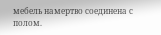мебель намертво соединена с полом.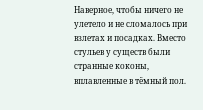Наверное, чтобы ничего не улетело и не сломалось при взлетах и посадках. Вместо стульев у существ были странные коконы, вплавленные в тёмный пол.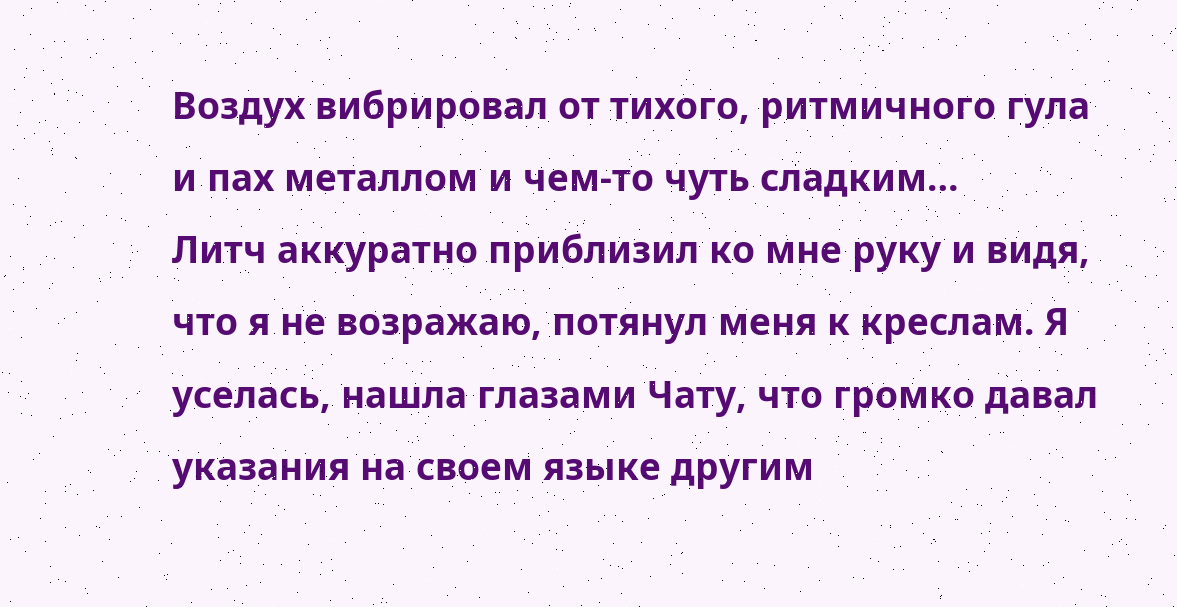Воздух вибрировал от тихого, ритмичного гула и пах металлом и чем-то чуть сладким…
Литч аккуратно приблизил ко мне руку и видя, что я не возражаю, потянул меня к креслам. Я уселась, нашла глазами Чату, что громко давал указания на своем языке другим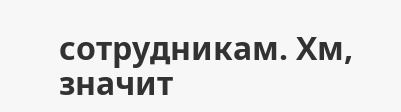сотрудникам. Хм, значит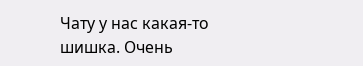Чату у нас какая-то шишка. Очень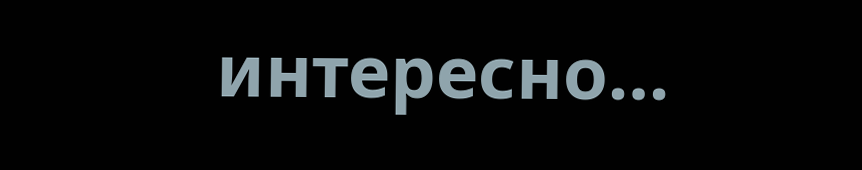интересно…